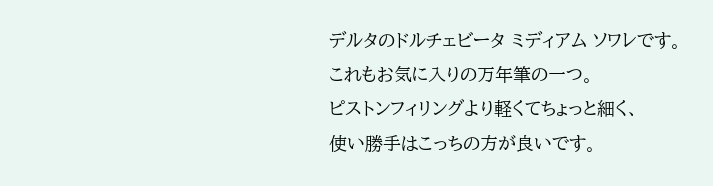デルタのドルチェビータ ミディアム ソワレです。
これもお気に入りの万年筆の一つ。
ピストンフィリングより軽くてちょっと細く、
使い勝手はこっちの方が良いです。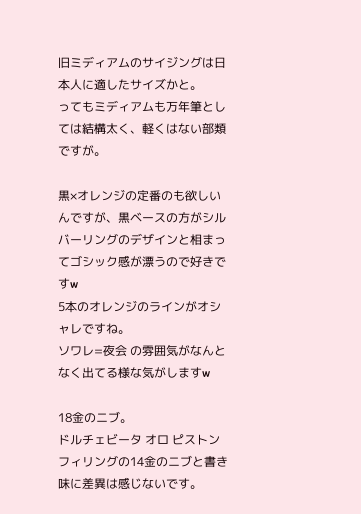旧ミディアムのサイジングは日本人に適したサイズかと。
ってもミディアムも万年筆としては結構太く、軽くはない部類ですが。

黒×オレンジの定番のも欲しいんですが、黒ベースの方がシルバーリングのデザインと相まってゴシック感が漂うので好きですw
5本のオレンジのラインがオシャレですね。
ソワレ=夜会 の雰囲気がなんとなく出てる様な気がしますw

18金のニブ。
ドルチェビータ オロ ピストンフィリングの14金のニブと書き味に差異は感じないです。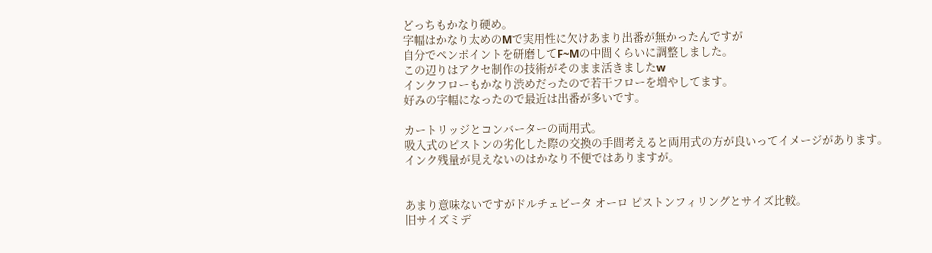どっちもかなり硬め。
字幅はかなり太めのMで実用性に欠けあまり出番が無かったんですが
自分でペンポイントを研磨してF~Mの中間くらいに調整しました。
この辺りはアクセ制作の技術がそのまま活きましたw
インクフローもかなり渋めだったので若干フローを増やしてます。
好みの字幅になったので最近は出番が多いです。

カートリッジとコンバーターの両用式。
吸入式のピストンの劣化した際の交換の手間考えると両用式の方が良いってイメージがあります。
インク残量が見えないのはかなり不便ではありますが。


あまり意味ないですがドルチェビータ オーロ ピストンフィリングとサイズ比較。
旧サイズミデ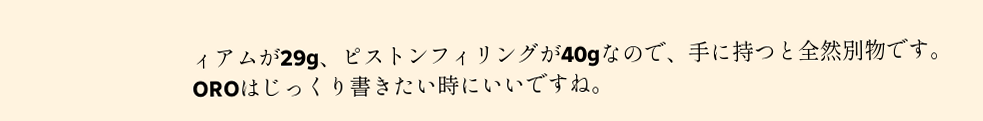ィアムが29g、ピストンフィリングが40gなので、手に持つと全然別物です。
OROはじっくり書きたい時にいいですね。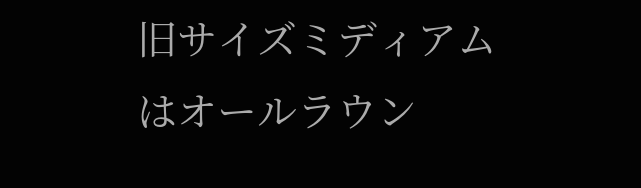旧サイズミディアムはオールラウン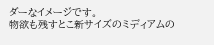ダーなイメージです。
物欲も残すとこ新サイズのミディアムの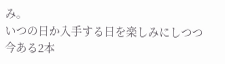み。
いつの日か入手する日を楽しみにしつつ今ある2本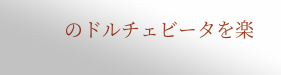のドルチェビータを楽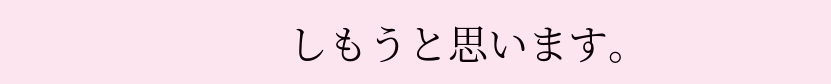しもうと思います。